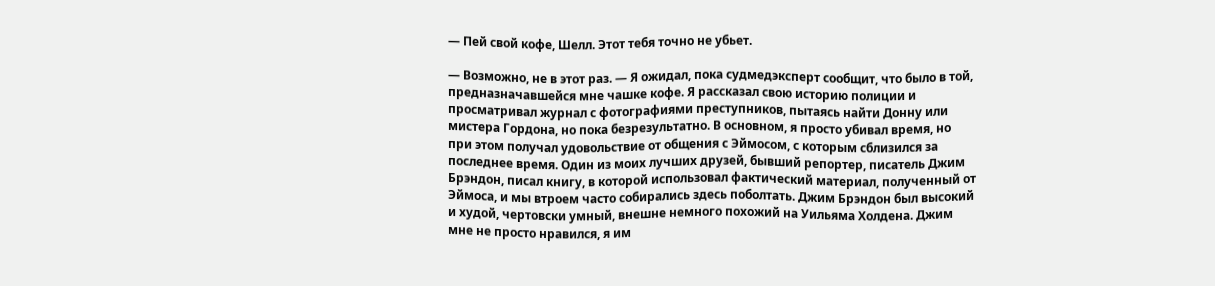— Пей свой кофе, Шелл. Этот тебя точно не убьет.

— Возможно, не в этот раз. — Я ожидал, пока судмедэксперт сообщит, что было в той, предназначавшейся мне чашке кофе. Я рассказал свою историю полиции и просматривал журнал с фотографиями преступников, пытаясь найти Донну или мистера Гордона, но пока безрезультатно. В основном, я просто убивал время, но при этом получал удовольствие от общения с Эймосом, с которым сблизился за последнее время. Один из моих лучших друзей, бывший репортер, писатель Джим Брэндон, писал книгу, в которой использовал фактический материал, полученный от Эймоса, и мы втроем часто собирались здесь поболтать. Джим Брэндон был высокий и худой, чертовски умный, внешне немного похожий на Уильяма Холдена. Джим мне не просто нравился, я им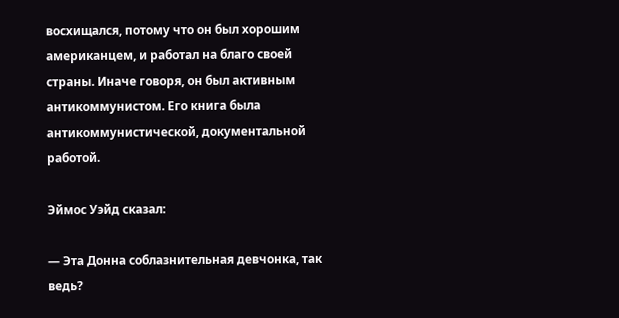восхищался, потому что он был хорошим американцем, и работал на благо своей страны. Иначе говоря, он был активным антикоммунистом. Его книга была антикоммунистической, документальной работой.

Эймос Уэйд сказал:

— Эта Донна соблазнительная девчонка, так ведь?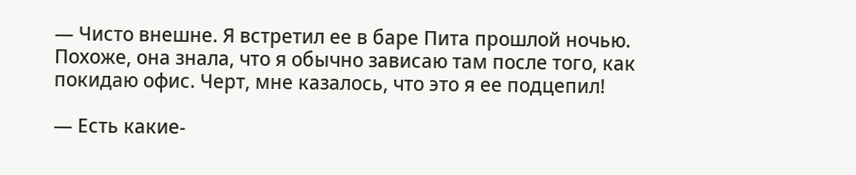— Чисто внешне. Я встретил ее в баре Пита прошлой ночью. Похоже, она знала, что я обычно зависаю там после того, как покидаю офис. Черт, мне казалось, что это я ее подцепил!

— Есть какие-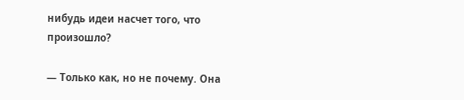нибудь идеи насчет того, что произошло?

— Только как, но не почему. Она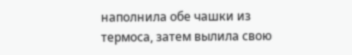наполнила обе чашки из термоса, затем вылила свою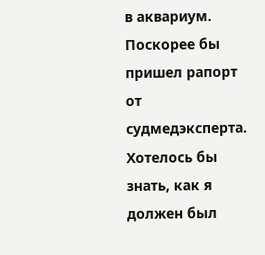в аквариум. Поскорее бы пришел рапорт от судмедэксперта. Хотелось бы знать, как я должен был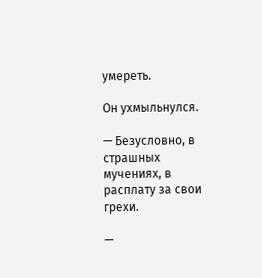умереть.

Он ухмыльнулся.

— Безусловно, в страшных мучениях, в расплату за свои грехи.

—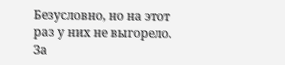Безусловно, но на этот раз у них не выгорело. За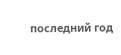последний год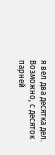я вел два десятка дел. Возможно, с десяток парней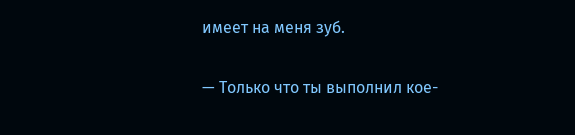имеет на меня зуб.

— Только что ты выполнил кое-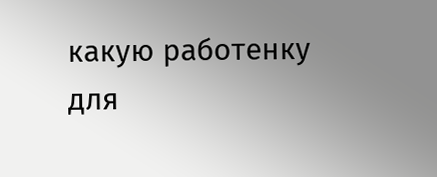какую работенку для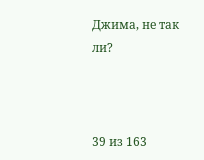Джима, не так ли?



39 из 163